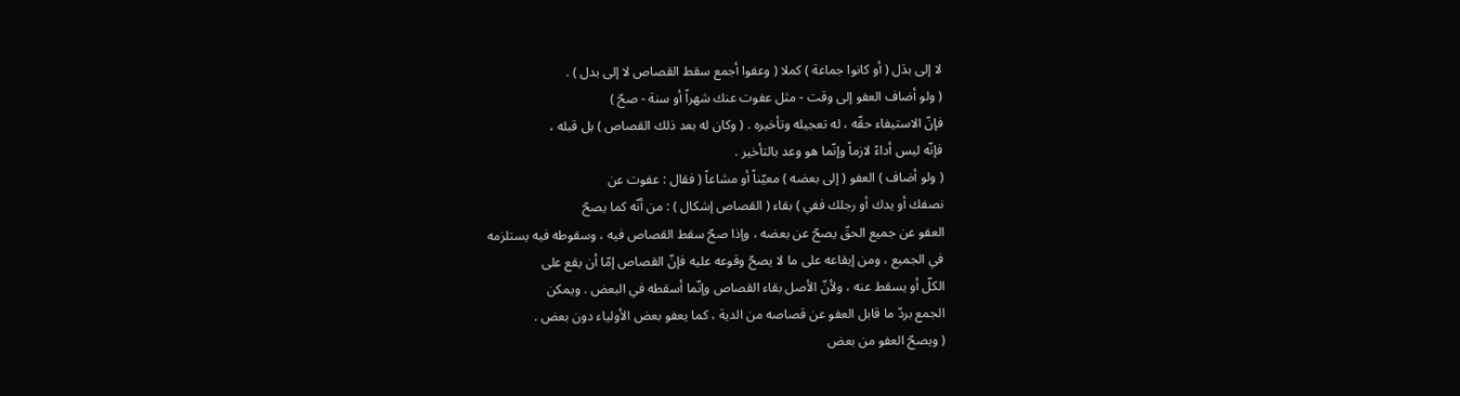لا إلى بدَل ( أو كانوا جماعة ) كملا ( وعفوا أجمع سقط القصاص لا إلى بدل ) .
( ولو أضاف العفو إلى وقت - مثل عفوت عنك شهراً أو سنة - صحّ )
فإنّ الاستيفاء حقّه ، له تعجيله وتأخيره . ( وكان له بعد ذلك القصاص ) بل قبله ،
فإنّه ليس أداءً لازماً وإنّما هو وعد بالتأخير .
( ولو أضاف ) العفو ( إلى بعضه ) معيّناً أو مشاعاً ( فقال : عفوت عن
نصفك أو يدك أو رجلك ففي ) بقاء ( القصاص إشكال ) : من أنّه كما يصحّ
العفو عن جميع الحقّ يصحّ عن بعضه ، وإذا صحّ سقط القصاص فيه ، وسقوطه فيه يستلزمه
في الجميع ، ومن إيقاعه على ما لا يصحّ وقوعه عليه فإنّ القصاص إمّا أن يقع على
الكلّ أو يسقط عنه ، ولأنّ الأصل بقاء القصاص وإنّما أسقطه في البعض . ويمكن
الجمع بردّ ما قابل العفو عن قصاصه من الدية ، كما يعفو بعض الأولياء دون بعض .
( ويصحّ العفو من بعض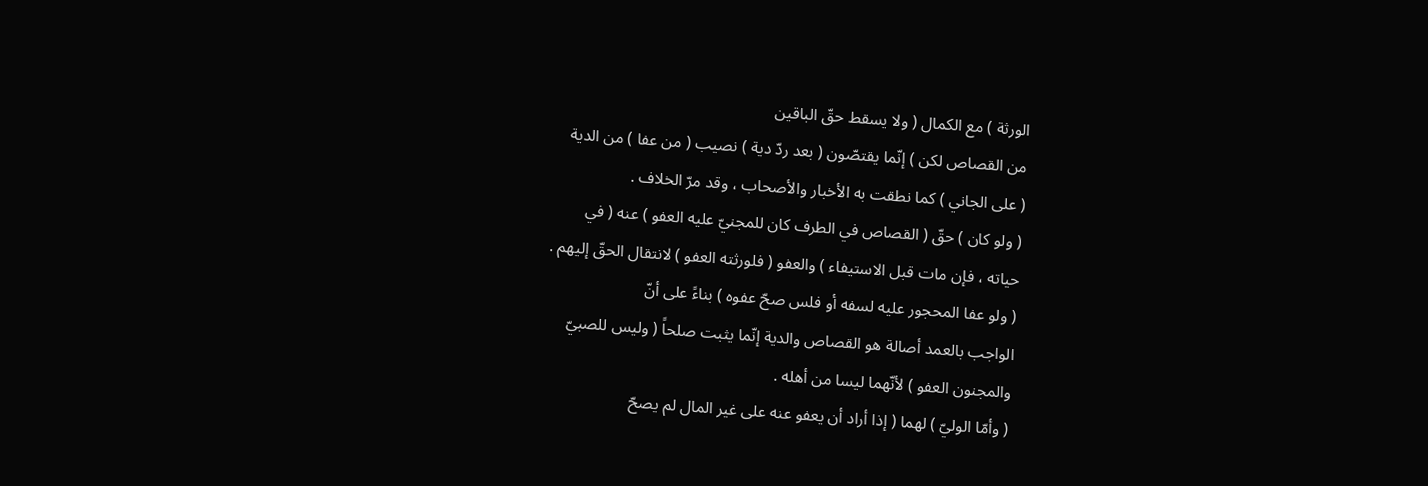الورثة ) مع الكمال ( ولا يسقط حقّ الباقين
من القصاص لكن ) إنّما يقتصّون ( بعد ردّ دية ) نصيب ( من عفا ) من الدية
( على الجاني ) كما نطقت به الأخبار والأصحاب ، وقد مرّ الخلاف .
( ولو كان ) حقّ ( القصاص في الطرف كان للمجنيّ عليه العفو ) عنه ( في
حياته ، فإن مات قبل الاستيفاء ) والعفو ( فلورثته العفو ) لانتقال الحقّ إليهم .
( ولو عفا المحجور عليه لسفه أو فلس صحّ عفوه ) بناءً على أنّ
الواجب بالعمد أصالة هو القصاص والدية إنّما يثبت صلحاً ( وليس للصبيّ
والمجنون العفو ) لأنّهما ليسا من أهله .
( وأمّا الوليّ ) لهما ( إذا أراد أن يعفو عنه على غير المال لم يصحّ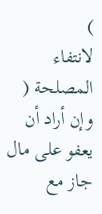)
لانتفاء المصلحة ( وإن أراد أن يعفو على مال جاز مع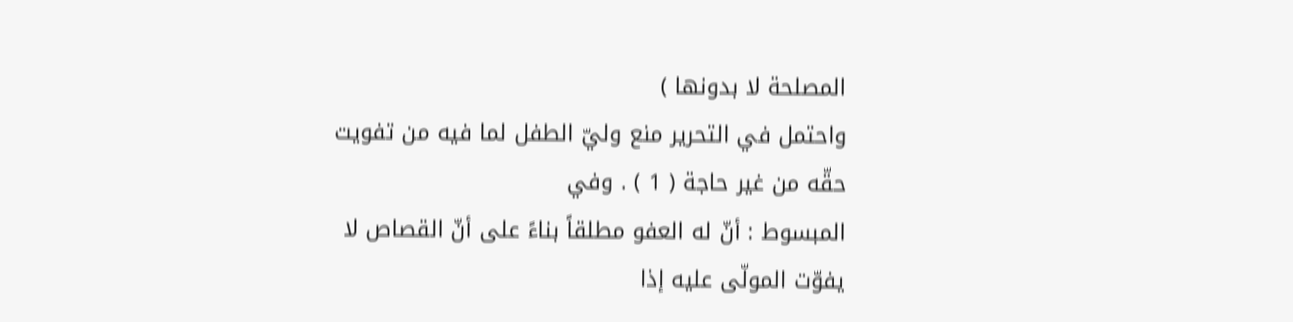المصلحة لا بدونها )
واحتمل في التحرير منع وليّ الطفل لما فيه من تفويت حقّه من غير حاجة ( 1 ) . وفي
المبسوط : أنّ له العفو مطلقاً بناءً على أنّ القصاص لا يفوّت المولّى عليه إذا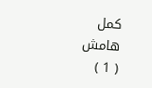كمل
هامش
( 1 )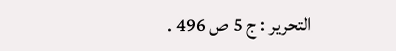التحرير : ج 5 ص 496 .